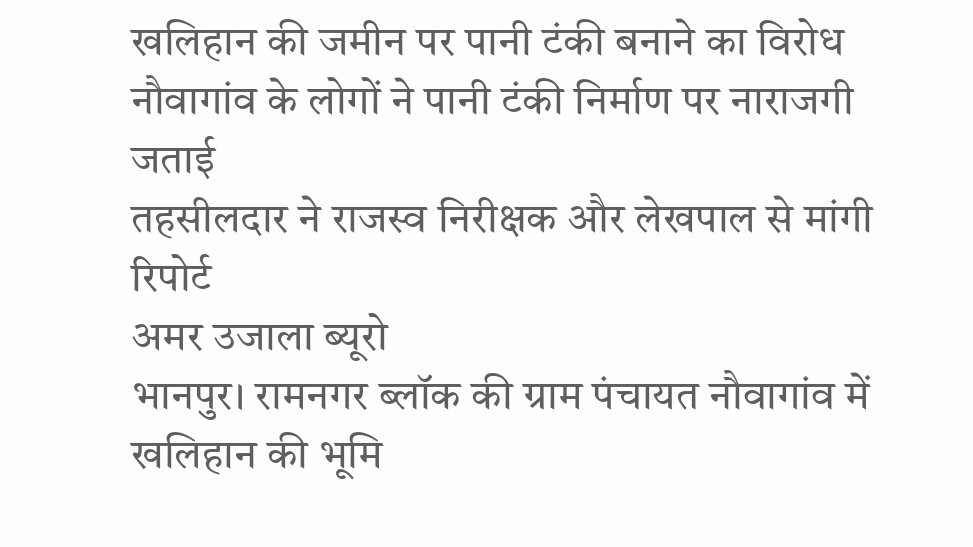खलिहान की जमीन पर पानी टंकी बनाने का विरोध
नौवागांव के लोगों ने पानी टंकी निर्माण पर नाराजगी जताई
तहसीलदार ने राजस्व निरीक्षक और लेखपाल से मांगी रिपोर्ट
अमर उजाला ब्यूरो
भानपुर। रामनगर ब्लॉक की ग्राम पंचायत नौवागांव में खलिहान की भूमि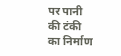पर पानी की टंकी का निर्माण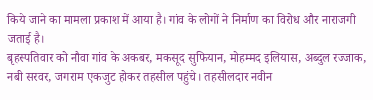किये जाने का मामला प्रकाश में आया है। गांव के लोगों ने निर्माण का विरोध और नाराजगी जताई है।
बृहस्पतिवार को नौवा गांव के अकबर, मकसूद सुफियान, मोहम्मद इलियास, अब्दुल रज्जाक, नबी सरवर, जगराम एकजुट होकर तहसील पहुंचे। तहसीलदार नवीन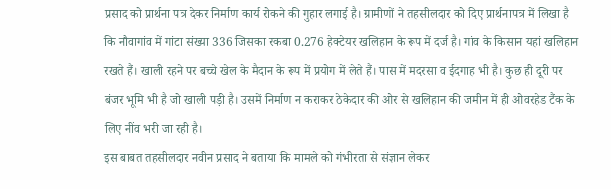प्रसाद को प्रार्थना पत्र देकर निर्माण कार्य रोकने की गुहार लगाई है। ग्रामीणों ने तहसीलदार को दिए प्रार्थनापत्र में लिखा है कि नौवागांव में गांटा संख्या 336 जिसका रकबा 0.276 हेक्टेयर खलिहान के रूप में दर्ज है। गांव के किसान यहां खलिहान रखते हैं। खाली रहने पर बच्चे खेल के मैदान के रूप में प्रयोग में लेते हैं। पास में मदरसा व ईदगाह भी है। कुछ ही दूरी पर बंजर भूमि भी है जो खाली पड़ी है। उसमें निर्माण न कराकर ठेकेदार की ओर से खलिहान की जमीन में ही ओवरहेड टैंक के लिए नींव भरी जा रही है।
इस बाबत तहसीलदार नवीन प्रसाद ने बताया कि मामले को गंभीरता से संज्ञान लेकर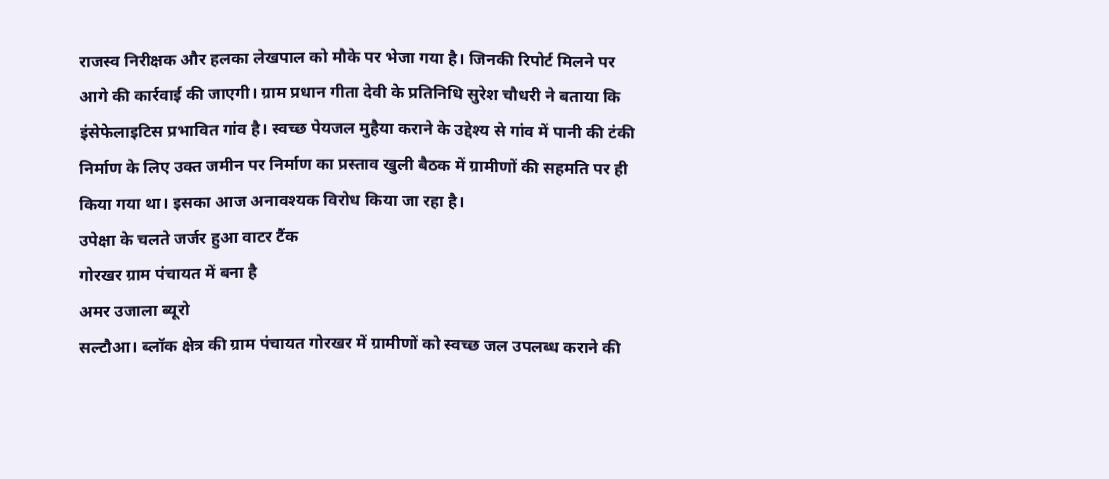राजस्व निरीक्षक और हलका लेखपाल को मौके पर भेजा गया है। जिनकी रिपोर्ट मिलने पर आगे की कार्रवाई की जाएगी। ग्राम प्रधान गीता देवी के प्रतिनिधि सुरेश चौधरी ने बताया कि इंसेफेलाइटिस प्रभावित गांव है। स्वच्छ पेयजल मुहैया कराने के उद्देश्य से गांव में पानी की टंकी निर्माण के लिए उक्त जमीन पर निर्माण का प्रस्ताव खुली बैठक में ग्रामीणों की सहमति पर ही किया गया था। इसका आज अनावश्यक विरोध किया जा रहा है।
उपेक्षा के चलते जर्जर हुआ वाटर टैंक
गोरखर ग्राम पंचायत में बना है
अमर उजाला ब्यूरो
सल्टौआ। ब्लॉक क्षेत्र की ग्राम पंचायत गोरखर में ग्रामीणों को स्वच्छ जल उपलब्ध कराने की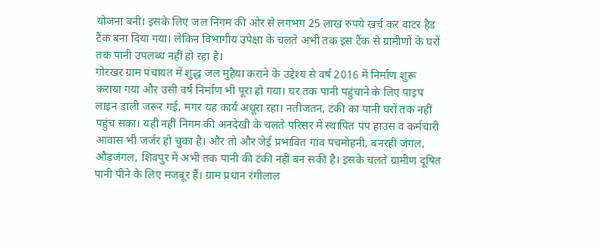योजना बनी। इसके लिए जल निगम की ओर से लगभग 25 लाख रुपये खर्च कर वाटर हैड टैंक बना दिया गया। लेकिन विभागीय उपेक्षा के चलते अभी तक इस टैंक से ग्रामीणों के घरों तक पानी उपलब्ध नहीं हो रहा है।
गोरखर ग्राम पंचायत में शुद्ध जल मुहैया कराने के उद्देश्य से वर्ष 2016 में निर्माण शुरू कराया गया और उसी वर्ष निर्माण भी पूरा हो गया। घर तक पानी पहुंचाने के लिए पाइप लाइन डाली जरूर गई, मगर यह कार्य अधूरा रहा। नतीजतन, टंकी का पानी घरों तक नहीं पहुंच सका। यही नहीं निगम की अनदेखी के चलते परिसर में स्थापित पंप हाउस व कर्मचारी आवास भी जर्जर हो चुका है। और तो और जेई प्रभावित गांव पचमोहनी, बनरही जंगल, औड़जंगल, शिवपुर में अभी तक पानी की टंकी नहीं बन सकी है। इसके चलते ग्रामीण दूषित पानी पीने के लिए मजबूर हैं। ग्राम प्रधान रंगीलाल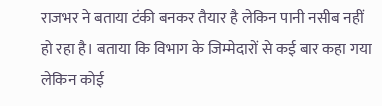राजभर ने बताया टंकी बनकर तैयार है लेकिन पानी नसीब नहीं हो रहा है। बताया कि विभाग के जिम्मेदारों से कई बार कहा गया लेकिन कोई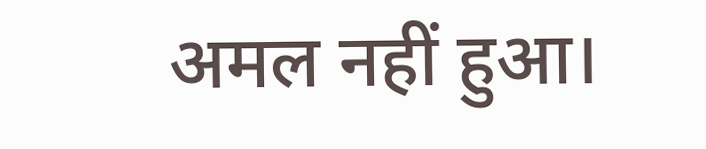अमल नहीं हुआ।